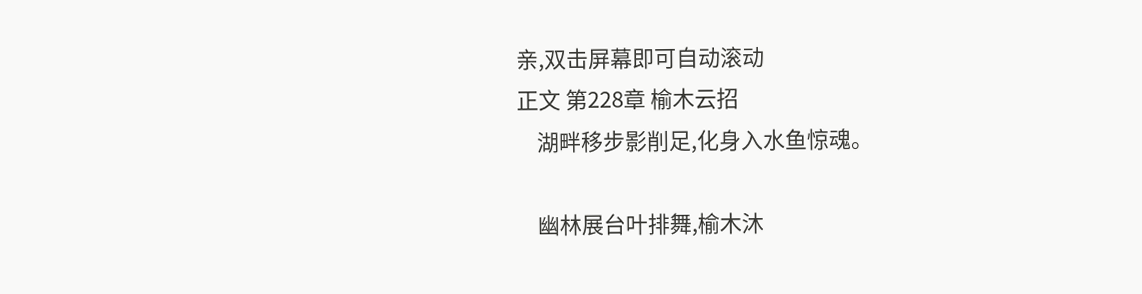亲,双击屏幕即可自动滚动
正文 第228章 榆木云招
    湖畔移步影削足,化身入水鱼惊魂。

    幽林展台叶排舞,榆木沐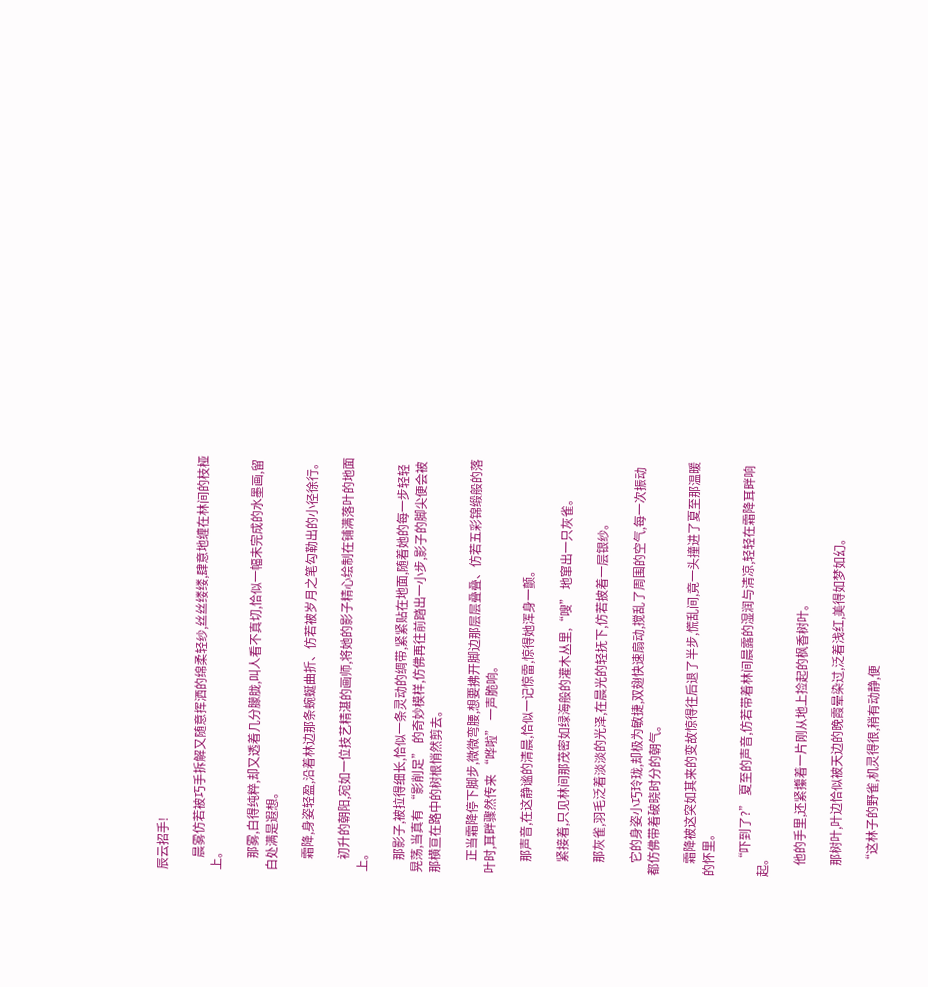辰云招手!

    晨雾仿若被巧手拆解又随意挥洒的绵柔轻纱,丝丝缕缕,肆意地缠在林间的枝桠上。

    那雾,白得纯粹,却又透着几分朦胧,叫人看不真切,恰似一幅未完成的水墨画,留白处满是遐想。

    霜降,身姿轻盈,沿着林边那条蜿蜒曲折、仿若被岁月之笔勾勒出的小径徐行。

    初升的朝阳,宛如一位技艺精湛的画师,将她的影子精心绘制在铺满落叶的地面上。

    那影子,被拉得细长,恰似一条灵动的绸带,紧紧贴在地面,随着她的每一步轻轻晃荡,当真有 “影削足” 的奇妙模样,仿佛再往前踏出一小步,影子的脚尖便会被那横亘在路中的树根悄然剪去。

    正当霜降停下脚步,微微弯腰,想要拂开脚边那层层叠叠、仿若五彩锦缎般的落叶时,耳畔骤然传来 “哗啦” 一声脆响。

    那声音,在这静谧的清晨,恰似一记惊雷,惊得她浑身一颤。

    紧接着,只见林间那茂密如绿海般的灌木丛里,“嗖” 地窜出一只灰雀。

    那灰雀,羽毛泛着淡淡的光泽,在晨光的轻抚下,仿若披着一层银纱。

    它的身姿小巧玲珑,却极为敏捷,双翅快速扇动,搅乱了周围的空气,每一次振动都仿佛带着破晓时分的朝气。

    霜降被这突如其来的变故惊得往后退了半步,慌乱间,竟一头撞进了夏至那温暖的怀里。

    “吓到了?” 夏至的声音,仿若带着林间晨露的湿润与清凉,轻轻在霜降耳畔响起。

    他的手里,还紧攥着一片刚从地上捡起的枫香树叶。

    那树叶,叶边恰似被天边的晚霞晕染过,泛着浅红,美得如梦如幻。

    “这林子的野雀,机灵得很,稍有动静,便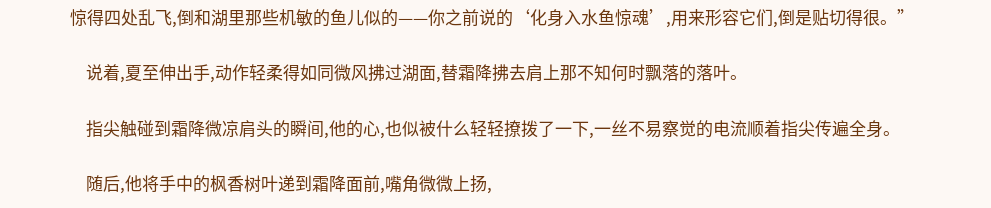惊得四处乱飞,倒和湖里那些机敏的鱼儿似的——你之前说的‘化身入水鱼惊魂’,用来形容它们,倒是贴切得很。”

    说着,夏至伸出手,动作轻柔得如同微风拂过湖面,替霜降拂去肩上那不知何时飘落的落叶。

    指尖触碰到霜降微凉肩头的瞬间,他的心,也似被什么轻轻撩拨了一下,一丝不易察觉的电流顺着指尖传遍全身。

    随后,他将手中的枫香树叶递到霜降面前,嘴角微微上扬,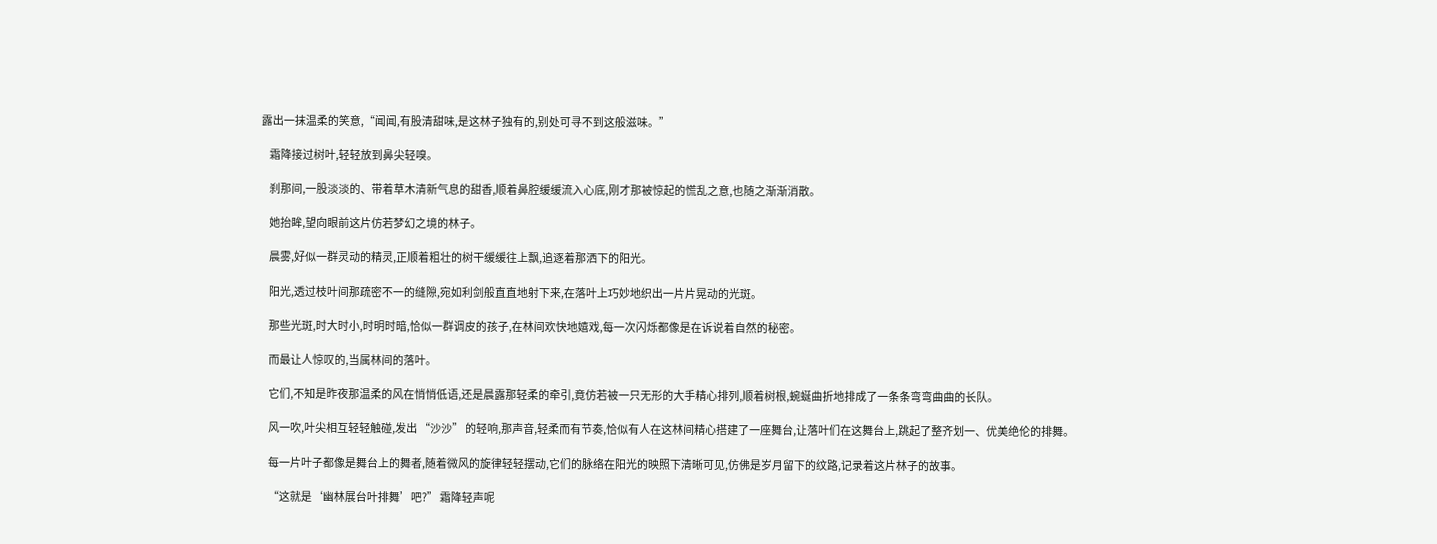露出一抹温柔的笑意,“闻闻,有股清甜味,是这林子独有的,别处可寻不到这般滋味。”

    霜降接过树叶,轻轻放到鼻尖轻嗅。

    刹那间,一股淡淡的、带着草木清新气息的甜香,顺着鼻腔缓缓流入心底,刚才那被惊起的慌乱之意,也随之渐渐消散。

    她抬眸,望向眼前这片仿若梦幻之境的林子。

    晨雾,好似一群灵动的精灵,正顺着粗壮的树干缓缓往上飘,追逐着那洒下的阳光。

    阳光,透过枝叶间那疏密不一的缝隙,宛如利剑般直直地射下来,在落叶上巧妙地织出一片片晃动的光斑。

    那些光斑,时大时小,时明时暗,恰似一群调皮的孩子,在林间欢快地嬉戏,每一次闪烁都像是在诉说着自然的秘密。

    而最让人惊叹的,当属林间的落叶。

    它们,不知是昨夜那温柔的风在悄悄低语,还是晨露那轻柔的牵引,竟仿若被一只无形的大手精心排列,顺着树根,蜿蜒曲折地排成了一条条弯弯曲曲的长队。

    风一吹,叶尖相互轻轻触碰,发出 “沙沙” 的轻响,那声音,轻柔而有节奏,恰似有人在这林间精心搭建了一座舞台,让落叶们在这舞台上,跳起了整齐划一、优美绝伦的排舞。

    每一片叶子都像是舞台上的舞者,随着微风的旋律轻轻摆动,它们的脉络在阳光的映照下清晰可见,仿佛是岁月留下的纹路,记录着这片林子的故事。

    “这就是‘幽林展台叶排舞’吧?” 霜降轻声呢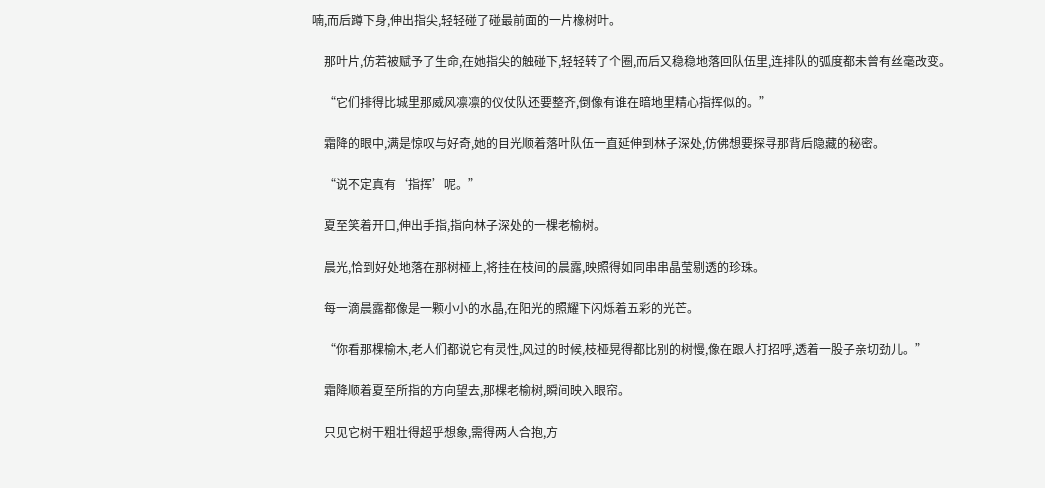喃,而后蹲下身,伸出指尖,轻轻碰了碰最前面的一片橡树叶。

    那叶片,仿若被赋予了生命,在她指尖的触碰下,轻轻转了个圈,而后又稳稳地落回队伍里,连排队的弧度都未曾有丝毫改变。

    “它们排得比城里那威风凛凛的仪仗队还要整齐,倒像有谁在暗地里精心指挥似的。”

    霜降的眼中,满是惊叹与好奇,她的目光顺着落叶队伍一直延伸到林子深处,仿佛想要探寻那背后隐藏的秘密。

    “说不定真有‘指挥’呢。”

    夏至笑着开口,伸出手指,指向林子深处的一棵老榆树。

    晨光,恰到好处地落在那树桠上,将挂在枝间的晨露,映照得如同串串晶莹剔透的珍珠。

    每一滴晨露都像是一颗小小的水晶,在阳光的照耀下闪烁着五彩的光芒。

    “你看那棵榆木,老人们都说它有灵性,风过的时候,枝桠晃得都比别的树慢,像在跟人打招呼,透着一股子亲切劲儿。”

    霜降顺着夏至所指的方向望去,那棵老榆树,瞬间映入眼帘。

    只见它树干粗壮得超乎想象,需得两人合抱,方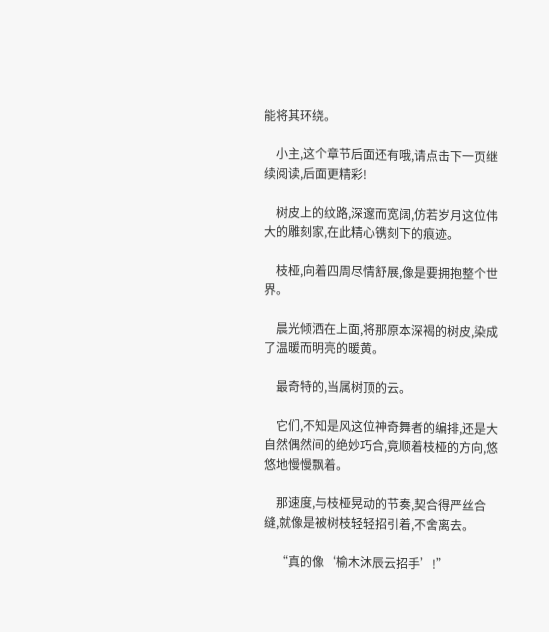能将其环绕。

    小主,这个章节后面还有哦,请点击下一页继续阅读,后面更精彩!

    树皮上的纹路,深邃而宽阔,仿若岁月这位伟大的雕刻家,在此精心镌刻下的痕迹。

    枝桠,向着四周尽情舒展,像是要拥抱整个世界。

    晨光倾洒在上面,将那原本深褐的树皮,染成了温暖而明亮的暖黄。

    最奇特的,当属树顶的云。

    它们,不知是风这位神奇舞者的编排,还是大自然偶然间的绝妙巧合,竟顺着枝桠的方向,悠悠地慢慢飘着。

    那速度,与枝桠晃动的节奏,契合得严丝合缝,就像是被树枝轻轻招引着,不舍离去。

    “真的像‘榆木沐辰云招手’!”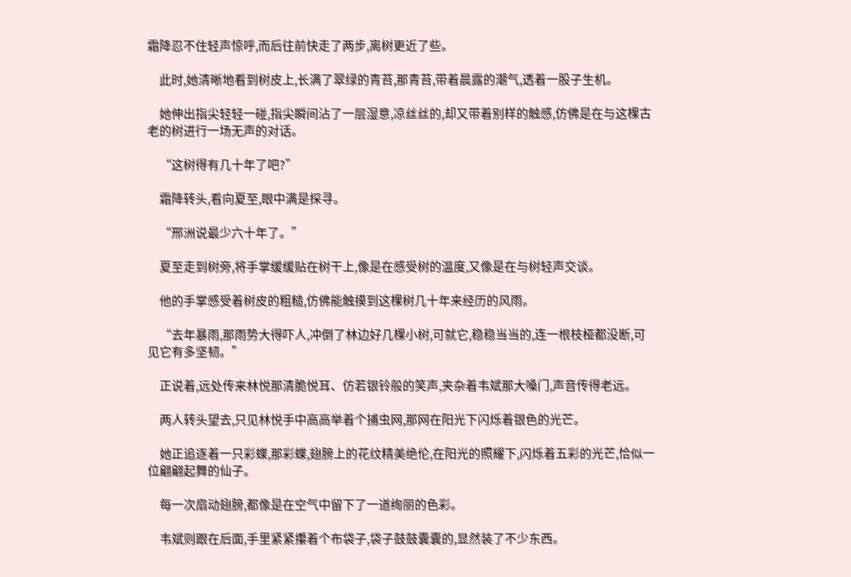霜降忍不住轻声惊呼,而后往前快走了两步,离树更近了些。

    此时,她清晰地看到树皮上,长满了翠绿的青苔,那青苔,带着晨露的潮气,透着一股子生机。

    她伸出指尖轻轻一碰,指尖瞬间沾了一层湿意,凉丝丝的,却又带着别样的触感,仿佛是在与这棵古老的树进行一场无声的对话。

    “这树得有几十年了吧?”

    霜降转头,看向夏至,眼中满是探寻。

    “邢洲说最少六十年了。”

    夏至走到树旁,将手掌缓缓贴在树干上,像是在感受树的温度,又像是在与树轻声交谈。

    他的手掌感受着树皮的粗糙,仿佛能触摸到这棵树几十年来经历的风雨。

    “去年暴雨,那雨势大得吓人,冲倒了林边好几棵小树,可就它,稳稳当当的,连一根枝桠都没断,可见它有多坚韧。”

    正说着,远处传来林悦那清脆悦耳、仿若银铃般的笑声,夹杂着韦斌那大嗓门,声音传得老远。

    两人转头望去,只见林悦手中高高举着个捕虫网,那网在阳光下闪烁着银色的光芒。

    她正追逐着一只彩蝶,那彩蝶,翅膀上的花纹精美绝伦,在阳光的照耀下,闪烁着五彩的光芒,恰似一位翩翩起舞的仙子。

    每一次扇动翅膀,都像是在空气中留下了一道绚丽的色彩。

    韦斌则跟在后面,手里紧紧攥着个布袋子,袋子鼓鼓囊囊的,显然装了不少东西。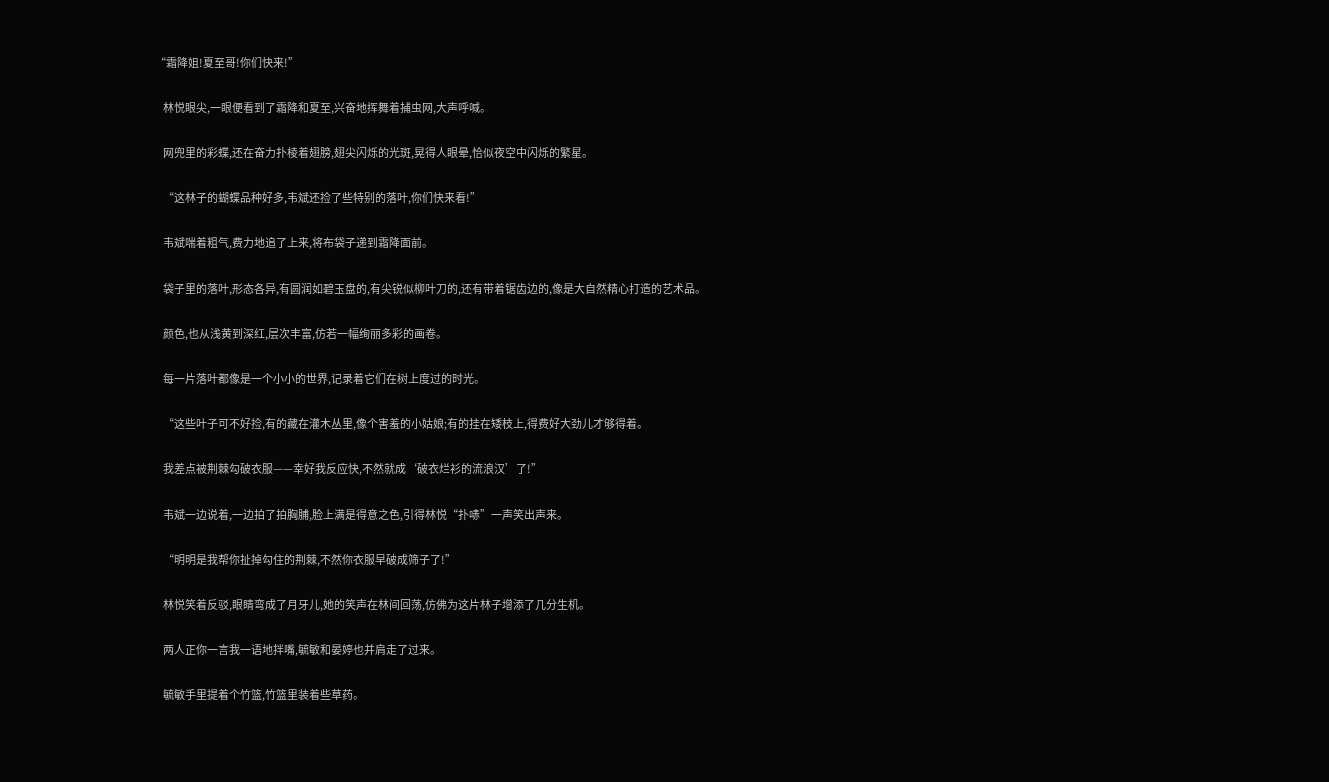“霜降姐!夏至哥!你们快来!”

    林悦眼尖,一眼便看到了霜降和夏至,兴奋地挥舞着捕虫网,大声呼喊。

    网兜里的彩蝶,还在奋力扑棱着翅膀,翅尖闪烁的光斑,晃得人眼晕,恰似夜空中闪烁的繁星。

    “这林子的蝴蝶品种好多,韦斌还捡了些特别的落叶,你们快来看!”

    韦斌喘着粗气,费力地追了上来,将布袋子递到霜降面前。

    袋子里的落叶,形态各异,有圆润如碧玉盘的,有尖锐似柳叶刀的,还有带着锯齿边的,像是大自然精心打造的艺术品。

    颜色,也从浅黄到深红,层次丰富,仿若一幅绚丽多彩的画卷。

    每一片落叶都像是一个小小的世界,记录着它们在树上度过的时光。

    “这些叶子可不好捡,有的藏在灌木丛里,像个害羞的小姑娘;有的挂在矮枝上,得费好大劲儿才够得着。

    我差点被荆棘勾破衣服——幸好我反应快,不然就成‘破衣烂衫的流浪汉’了!”

    韦斌一边说着,一边拍了拍胸脯,脸上满是得意之色,引得林悦“扑哧”一声笑出声来。

    “明明是我帮你扯掉勾住的荆棘,不然你衣服早破成筛子了!”

    林悦笑着反驳,眼睛弯成了月牙儿,她的笑声在林间回荡,仿佛为这片林子增添了几分生机。

    两人正你一言我一语地拌嘴,毓敏和晏婷也并肩走了过来。

    毓敏手里提着个竹篮,竹篮里装着些草药。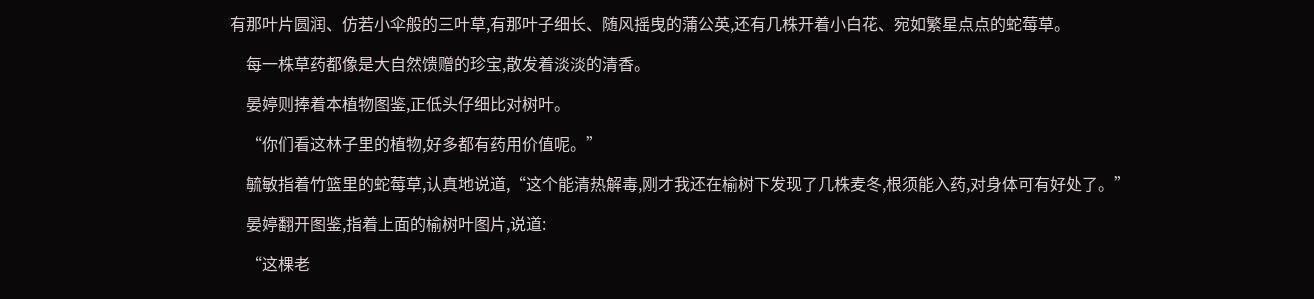有那叶片圆润、仿若小伞般的三叶草,有那叶子细长、随风摇曳的蒲公英,还有几株开着小白花、宛如繁星点点的蛇莓草。

    每一株草药都像是大自然馈赠的珍宝,散发着淡淡的清香。

    晏婷则捧着本植物图鉴,正低头仔细比对树叶。

    “你们看这林子里的植物,好多都有药用价值呢。”

    毓敏指着竹篮里的蛇莓草,认真地说道,“这个能清热解毒,刚才我还在榆树下发现了几株麦冬,根须能入药,对身体可有好处了。”

    晏婷翻开图鉴,指着上面的榆树叶图片,说道:

    “这棵老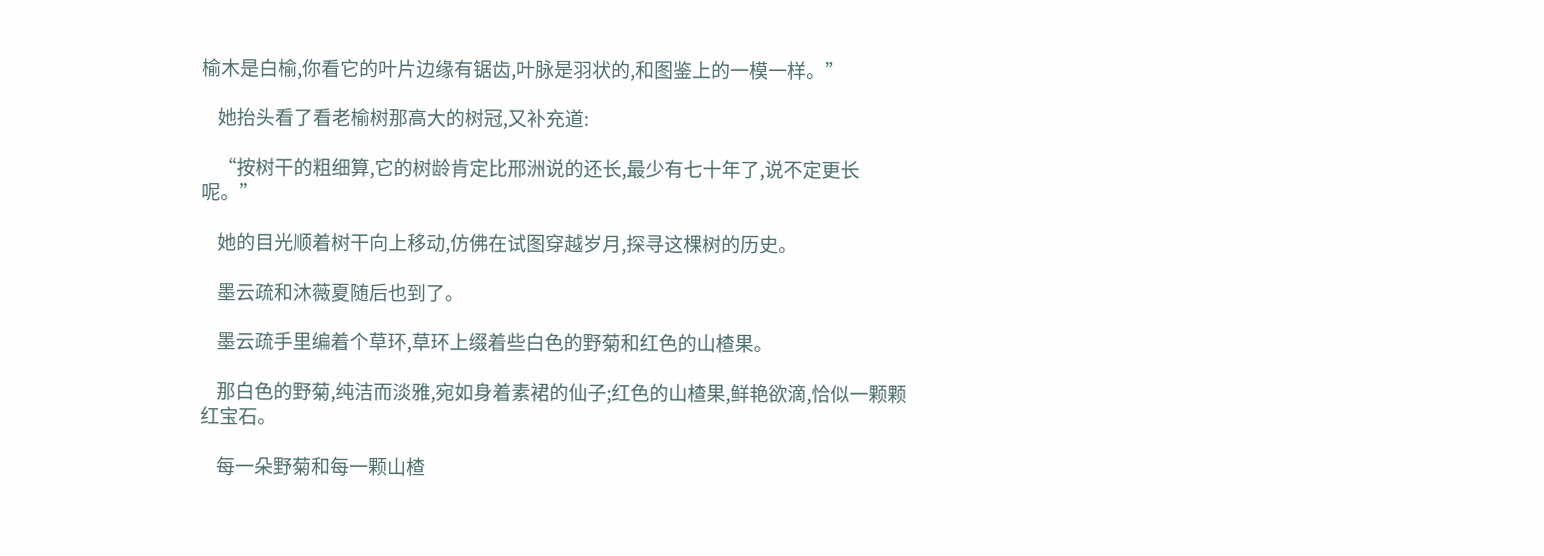榆木是白榆,你看它的叶片边缘有锯齿,叶脉是羽状的,和图鉴上的一模一样。”

    她抬头看了看老榆树那高大的树冠,又补充道:

    “按树干的粗细算,它的树龄肯定比邢洲说的还长,最少有七十年了,说不定更长呢。”

    她的目光顺着树干向上移动,仿佛在试图穿越岁月,探寻这棵树的历史。

    墨云疏和沐薇夏随后也到了。

    墨云疏手里编着个草环,草环上缀着些白色的野菊和红色的山楂果。

    那白色的野菊,纯洁而淡雅,宛如身着素裙的仙子;红色的山楂果,鲜艳欲滴,恰似一颗颗红宝石。

    每一朵野菊和每一颗山楂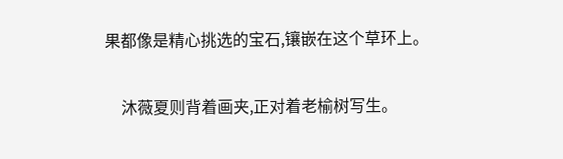果都像是精心挑选的宝石,镶嵌在这个草环上。

    沐薇夏则背着画夹,正对着老榆树写生。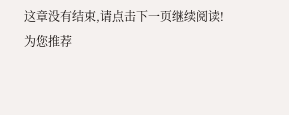这章没有结束,请点击下一页继续阅读!
为您推荐